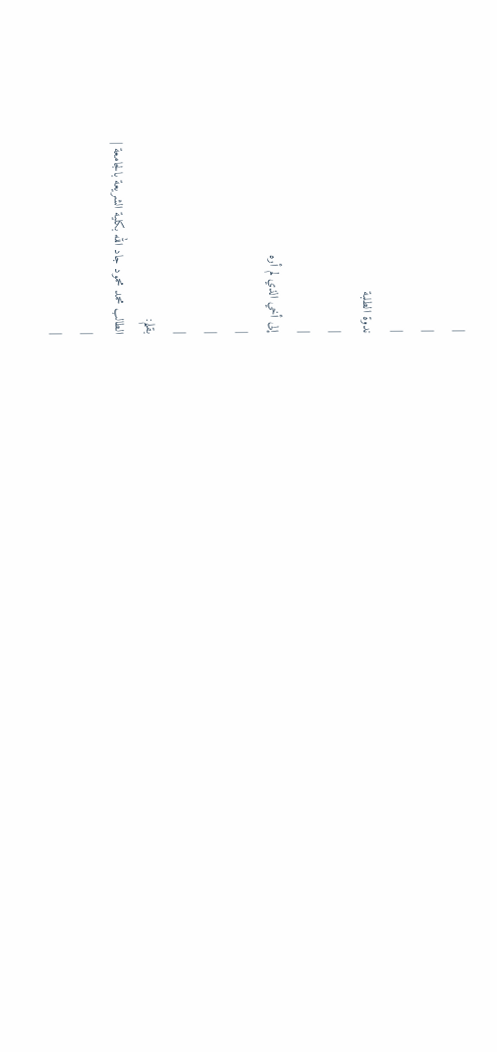|
|
|
ندوة الطلبة
|
|
إلى أخي الذي لم أره
|
|
|
بقلم:
الطالب محمد محمود جاد الله بكلية الشريعة بالجامعة |
|
|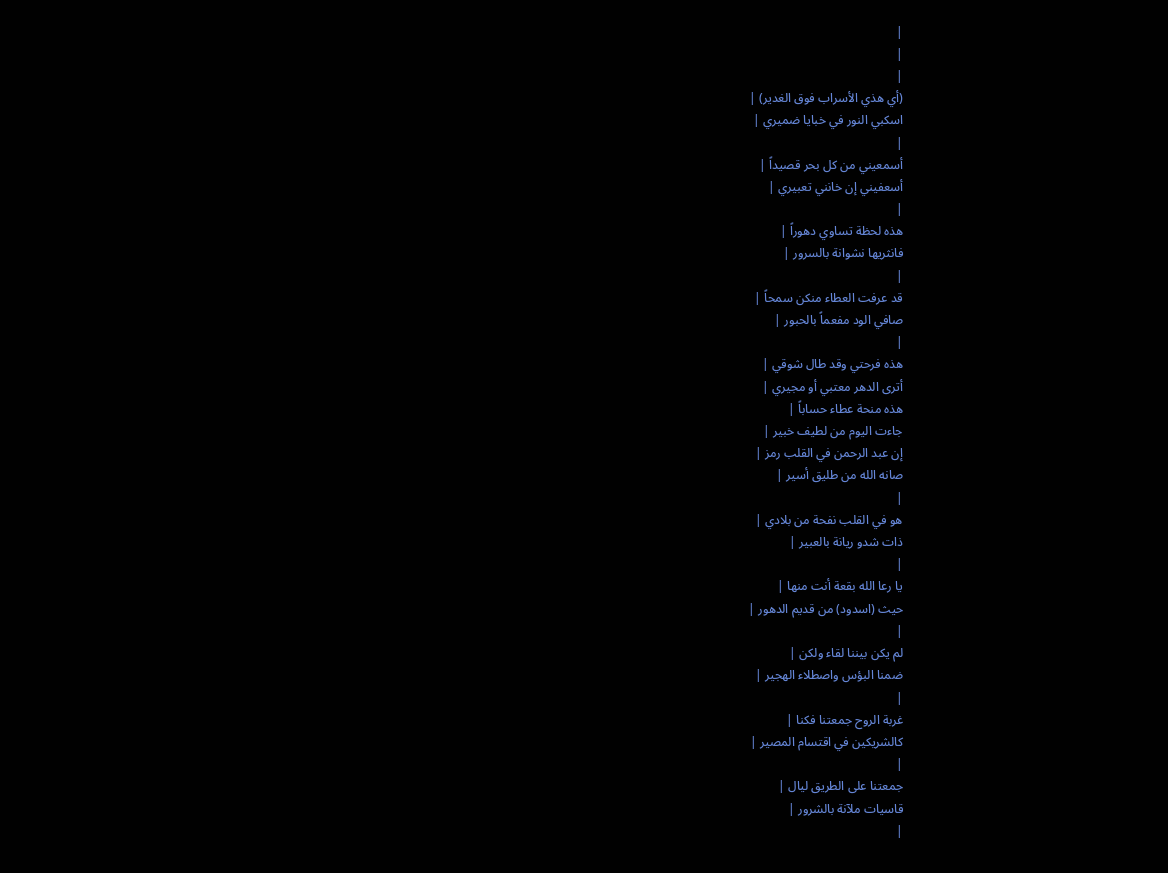|
|
|
(أي هذي الأسراب فوق الغدير) |
اسكبي النور في خبايا ضميري |
|
أسمعيني من كل بحر قصيداً |
أسعفيني إن خانني تعبيري |
|
هذه لحظة تساوي دهوراً |
فانثريها نشوانة بالسرور |
|
قد عرفت العطاء منكن سمحاً |
صافي الود مفعماً بالحبور |
|
هذه فرحتي وقد طال شوقي |
أترى الدهر معتبي أو مجيري |
هذه منحة عطاء حساباً |
جاءت اليوم من لطيف خبير |
إن عبد الرحمن في القلب رمز |
صانه الله من طليق أسير |
|
هو في القلب نفحة من بلادي |
ذات شدو ريانة بالعبير |
|
يا رعا الله بقعة أنت منها |
حيث (اسدود) من قديم الدهور |
|
لم يكن بيننا لقاء ولكن |
ضمنا البؤس واصطلاء الهجير |
|
غربة الروح جمعتنا فكنا |
كالشريكين في اقتسام المصير |
|
جمعتنا على الطريق ليال |
قاسيات ملآنة بالشرور |
|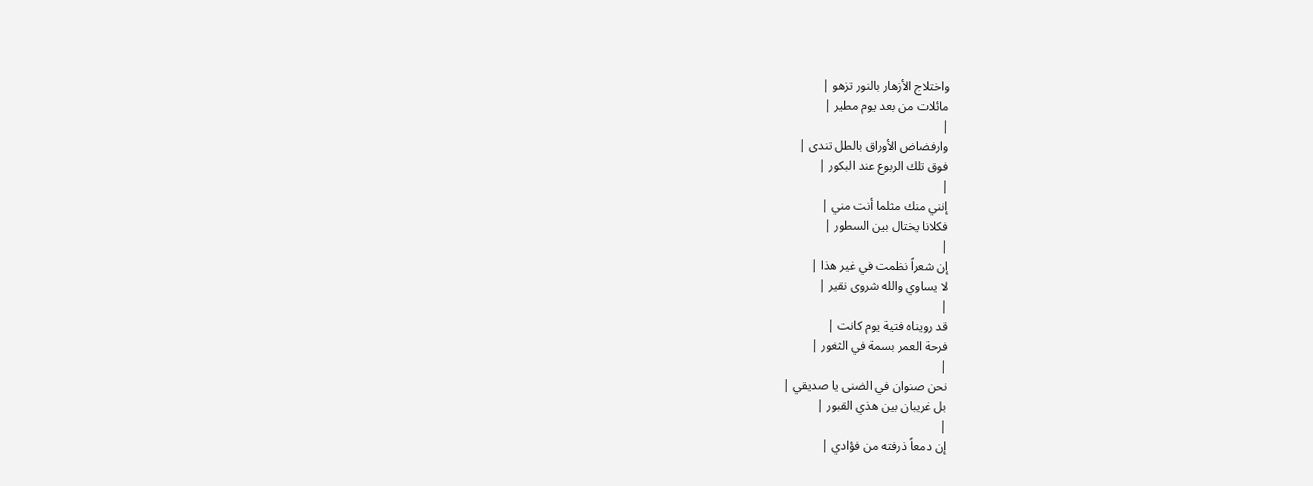واختلاج الأزهار بالنور تزهو |
مائلات من بعد يوم مطير |
|
وارفضاض الأوراق بالطل تندى |
فوق تلك الربوع عند البكور |
|
إنني منك مثلما أنت مني |
فكلانا يختال بين السطور |
|
إن شعراً نظمت في غير هذا |
لا يساوي والله شروى نقير |
|
قد رويناه فتية يوم كانت |
فرحة العمر بسمة في الثغور |
|
نحن صنوان في الضنى يا صديقي |
بل غريبان بين هذي القبور |
|
إن دمعاً ذرفته من فؤادي |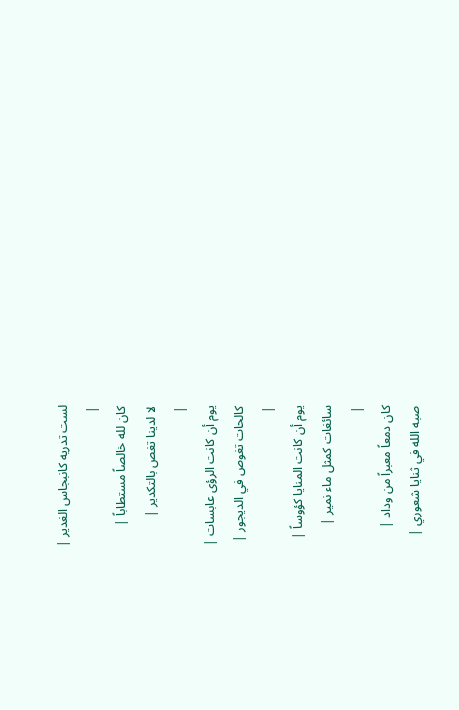لست تدريه كانبجاس الغدير |
|
كان لله خالصاً مستطاباً |
لا لدينا تغص بالتكدير |
|
يوم أن كانت الرؤى عابسات |
كالحات تغوص في الديجور |
|
يوم أن كانت المنايا كؤوساً |
سائغات كمثل ماء نمير |
|
كان دمعاً معبراً من وداد |
صبه الله في ثنايا شعوري |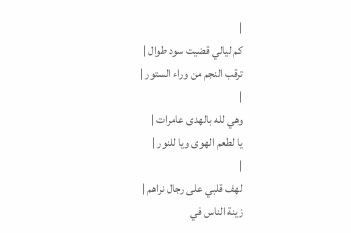|
كم ليالي قضيت سود طوال |
ترقب النجم من وراء الستور |
|
وهي لله بالهدى عامرات |
يا لطعم الهوى ويا للنور |
|
لهف قلبي على رجال نراهم |
زينة الناس في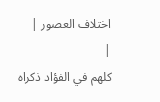اختلاف العصور |
|
كلهم في الفؤاد ذكراه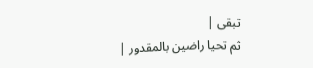تبقى |
ثم تحيا راضين بالمقدور |